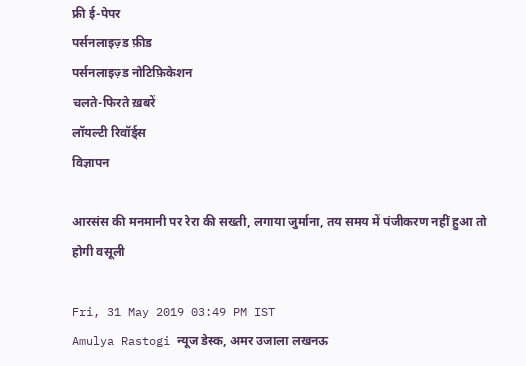फ्री ई-पेपर
पर्सनलाइज़्ड फ़ीड
पर्सनलाइज़्ड नोटिफ़िकेशन
चलते-फिरते ख़बरें
लॉयल्टी रिवॉर्ड्स
विज्ञापन

आरसंस की मनमानी पर रेरा की सख्ती, लगाया जुर्माना, तय समय में पंजीकरण नहीं हुआ तो होगी वसूली

Fri, 31 May 2019 03:49 PM IST
Amulya Rastogi न्यूज डेस्क, अमर उजाला लखनऊ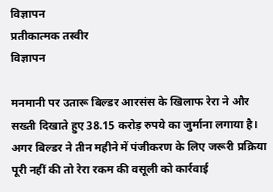विज्ञापन
प्रतीकात्मक तस्वीर
विज्ञापन

मनमानी पर उतारू बिल्डर आरसंस के खिलाफ रेरा ने और सख्ती दिखाते हुए 38.15 करोड़ रुपये का जुर्माना लगाया है। अगर बिल्डर ने तीन महीने में पंजीकरण के लिए जरूरी प्रक्रिया पूरी नहीं की तो रेरा रकम की वसूली को कार्रवाई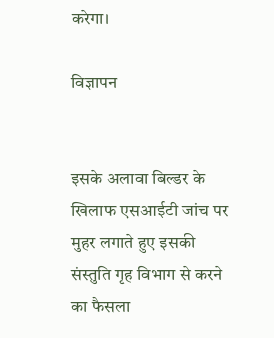करेगा।

विज्ञापन


इसके अलावा बिल्डर के खिलाफ एसआईटी जांच पर मुहर लगाते हुए इसकी संस्तुति गृह विभाग से करने का फैसला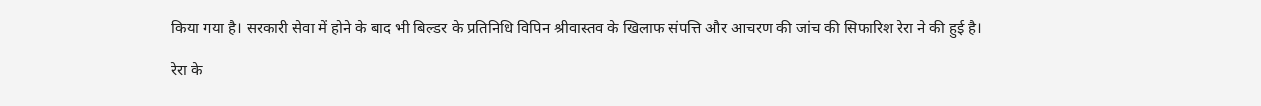किया गया है। सरकारी सेवा में होने के बाद भी बिल्डर के प्रतिनिधि विपिन श्रीवास्तव के खिलाफ संपत्ति और आचरण की जांच की सिफारिश रेरा ने की हुई है।

रेरा के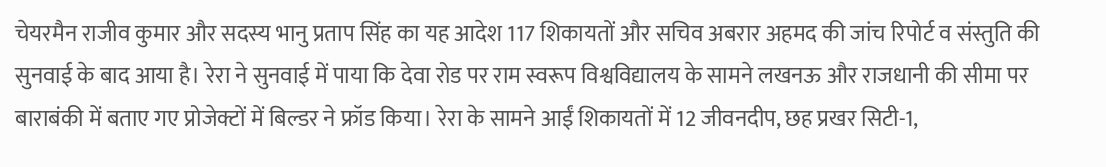चेयरमैन राजीव कुमार और सदस्य भानु प्रताप सिंह का यह आदेश 117 शिकायतों और सचिव अबरार अहमद की जांच रिपोर्ट व संस्तुति की सुनवाई के बाद आया है। रेरा ने सुनवाई में पाया कि देवा रोड पर राम स्वरूप विश्वविद्यालय के सामने लखनऊ और राजधानी की सीमा पर बाराबंकी में बताए गए प्रोजेक्टों में बिल्डर ने फ्रॉड किया। रेरा के सामने आईं शिकायतों में 12 जीवनदीप, छह प्रखर सिटी-1,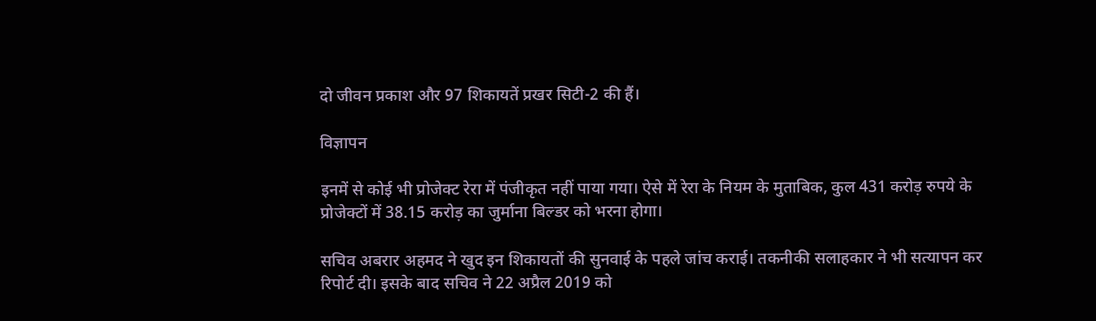दो जीवन प्रकाश और 97 शिकायतें प्रखर सिटी-2 की हैं।

विज्ञापन

इनमें से कोई भी प्रोजेक्ट रेरा में पंजीकृत नहीं पाया गया। ऐसे में रेरा के नियम के मुताबिक, कुल 431 करोड़ रुपये के प्रोजेक्टों में 38.15 करोड़ का जुर्माना बिल्डर को भरना होगा।

सचिव अबरार अहमद ने खुद इन शिकायतों की सुनवाई के पहले जांच कराई। तकनीकी सलाहकार ने भी सत्यापन कर रिपोर्ट दी। इसके बाद सचिव ने 22 अप्रैल 2019 को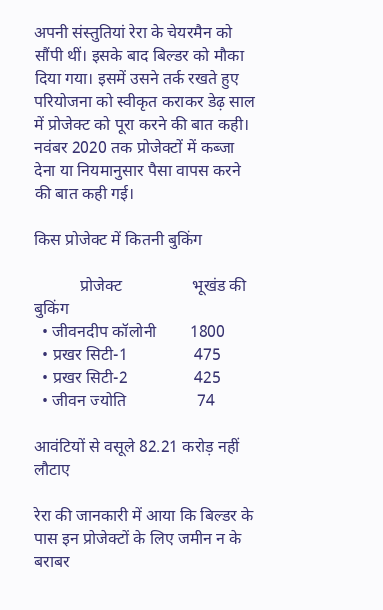अपनी संस्तुतियां रेरा के चेयरमैन को सौंपी थीं। इसके बाद बिल्डर को मौका दिया गया। इसमें उसने तर्क रखते हुए परियोजना को स्वीकृत कराकर डेढ़ साल में प्रोजेक्ट को पूरा करने की बात कही। नवंबर 2020 तक प्रोजेक्टों में कब्जा देना या नियमानुसार पैसा वापस करने की बात कही गई।

किस प्रोजेक्ट में कितनी बुकिंग

           प्रोजेक्ट                 भूखंड की बुकिंग
  • जीवनदीप कॉलोनी        1800
  • प्रखर सिटी-1                475
  • प्रखर सिटी-2                425
  • जीवन ज्योति                 74

आवंटियों से वसूले 82.21 करोड़ नहीं लौटाए

रेरा की जानकारी में आया कि बिल्डर के पास इन प्रोजेक्टों के लिए जमीन न के बराबर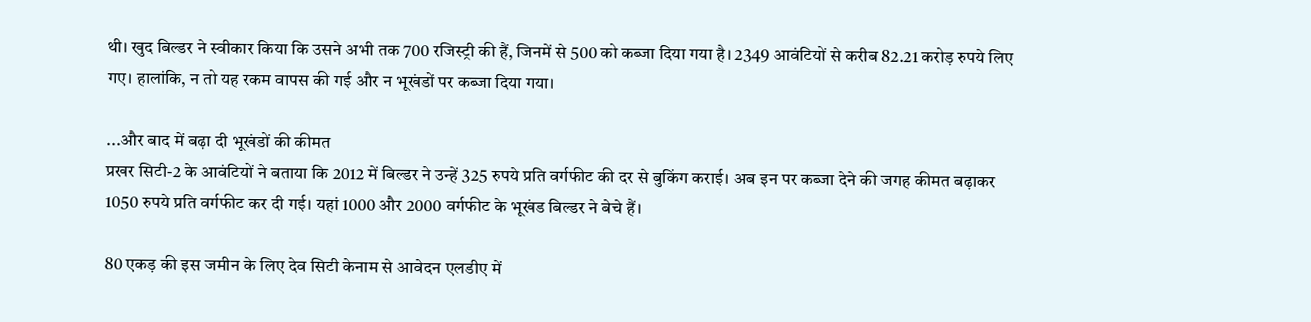थी। खुद बिल्डर ने स्वीकार किया कि उसने अभी तक 700 रजिस्ट्री की हैं, जिनमें से 500 को कब्जा दिया गया है। 2349 आवंटियों से करीब 82.21 करोड़ रुपये लिए गए। हालांकि, न तो यह रकम वापस की गई और न भूखंडों पर कब्जा दिया गया।

...और बाद में बढ़ा दी भूखंडों की कीमत
प्रखर सिटी-2 के आवंटियों ने बताया कि 2012 में बिल्डर ने उन्हें 325 रुपये प्रति वर्गफीट की दर से बुकिंग कराई। अब इन पर कब्जा देने की जगह कीमत बढ़ाकर 1050 रुपये प्रति वर्गफीट कर दी गई। यहां 1000 और 2000 वर्गफीट के भूखंड बिल्डर ने बेचे हैं।

80 एकड़ की इस जमीन के लिए देव सिटी केनाम से आवेदन एलडीए में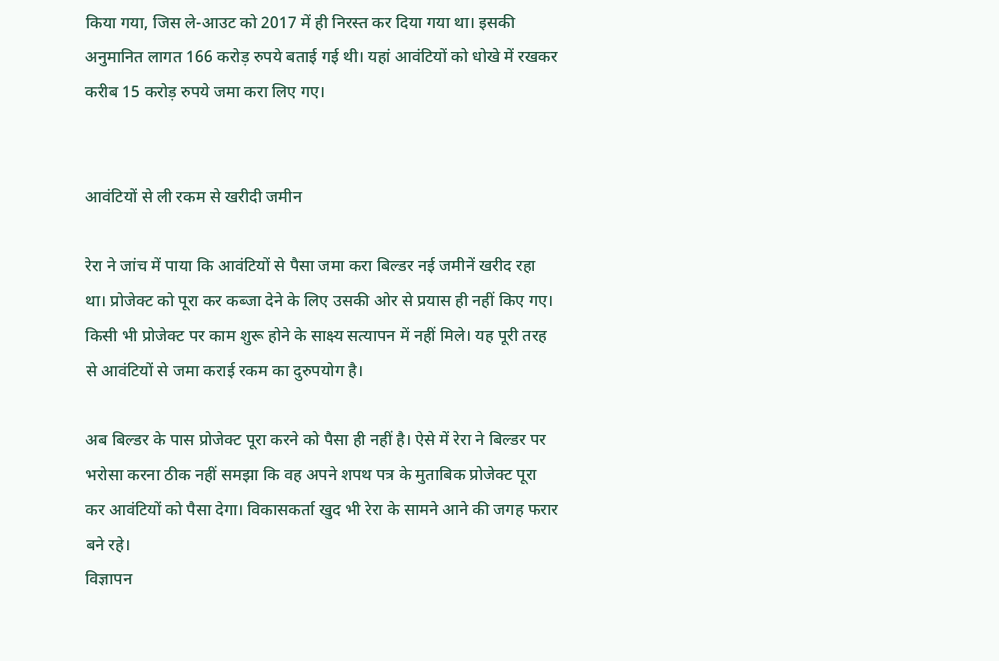किया गया, जिस ले-आउट को 2017 में ही निरस्त कर दिया गया था। इसकी अनुमानित लागत 166 करोड़ रुपये बताई गई थी। यहां आवंटियों को धोखे में रखकर करीब 15 करोड़ रुपये जमा करा लिए गए।


आवंटियों से ली रकम से खरीदी जमीन

रेरा ने जांच में पाया कि आवंटियों से पैसा जमा करा बिल्डर नई जमीनें खरीद रहा था। प्रोजेक्ट को पूरा कर कब्जा देने के लिए उसकी ओर से प्रयास ही नहीं किए गए। किसी भी प्रोजेक्ट पर काम शुरू होने के साक्ष्य सत्यापन में नहीं मिले। यह पूरी तरह से आवंटियों से जमा कराई रकम का दुरुपयोग है।

अब बिल्डर के पास प्रोजेक्ट पूरा करने को पैसा ही नहीं है। ऐसे में रेरा ने बिल्डर पर भरोसा करना ठीक नहीं समझा कि वह अपने शपथ पत्र के मुताबिक प्रोजेक्ट पूरा कर आवंटियों को पैसा देगा। विकासकर्ता खुद भी रेरा के सामने आने की जगह फरार बने रहे।
विज्ञापन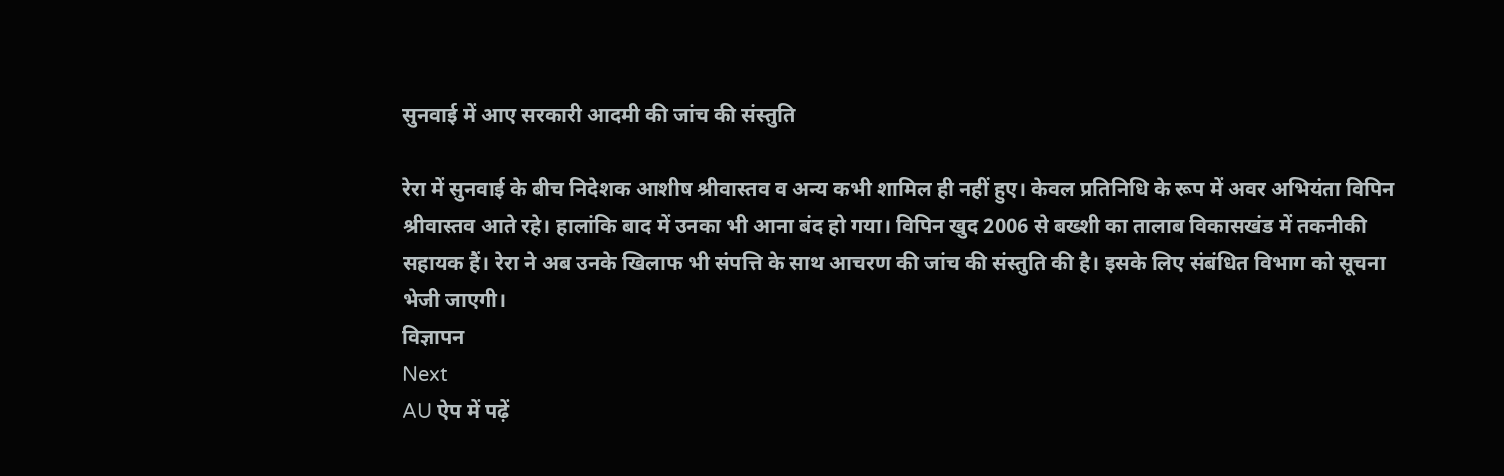सुनवाई में आए सरकारी आदमी की जांच की संस्तुति

रेरा में सुनवाई के बीच निदेशक आशीष श्रीवास्तव व अन्य कभी शामिल ही नहीं हुए। केवल प्रतिनिधि के रूप में अवर अभियंता विपिन श्रीवास्तव आते रहे। हालांकि बाद में उनका भी आना बंद हो गया। विपिन खुद 2006 से बख्शी का तालाब विकासखंड में तकनीकी सहायक हैं। रेरा ने अब उनके खिलाफ भी संपत्ति के साथ आचरण की जांच की संस्तुति की है। इसके लिए संबंधित विभाग को सूचना भेजी जाएगी।
विज्ञापन
Next
AU ऐप में पढ़ें